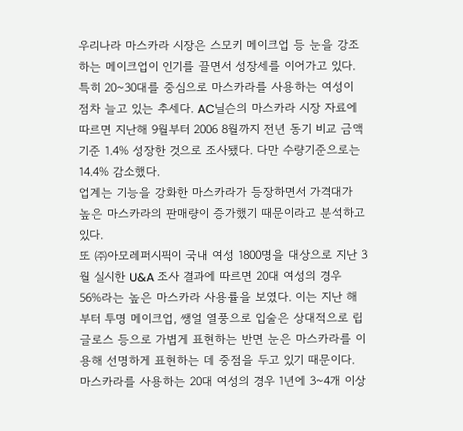우리나라 마스카라 시장은 스모키 메이크업 등 눈을 강조하는 메이크업이 인기를 끌면서 성장세를 이어가고 있다.
특히 20~30대를 중심으로 마스카라를 사용하는 여성이 점차 늘고 있는 추세다. AC닐슨의 마스카라 시장 자료에 따르면 지난해 9월부터 2006 8월까지 전년 동기 비교 금액기준 1.4% 성장한 것으로 조사됐다. 다만 수량기준으로는 14.4% 감소했다.
업계는 기능을 강화한 마스카라가 등장하면서 가격대가 높은 마스카라의 판매량이 증가했기 때문이라고 분석하고 있다.
또 ㈜아모레퍼시픽이 국내 여성 1800명을 대상으로 지난 3월 실시한 U&A 조사 결과에 따르면 20대 여성의 경우 56%라는 높은 마스카라 사용률을 보였다. 이는 지난 해부터 투명 메이크업, 쌩얼 열풍으로 입술은 상대적으로 립글로스 등으로 가볍게 표현하는 반면 눈은 마스카라를 이용해 선명하게 표현하는 데 중점을 두고 있기 때문이다.
마스카라를 사용하는 20대 여성의 경우 1년에 3~4개 이상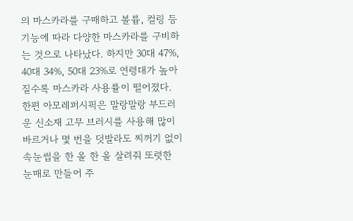의 마스카라를 구매하고 볼륨, 컬링 등 기능에 따라 다양한 마스카라를 구비하는 것으로 나타났다. 하지만 30대 47%, 40대 34%, 50대 23%로 연령대가 높아질수록 마스카라 사용률이 떨어졌다.
한편 아모레퍼시픽은 말랑말랑 부드러운 신소재 고무 브러시를 사용해 많이 바르거나 몇 번을 덧발라도 찌꺼기 없이 속눈썹을 한 올 한 올 살려줘 또렷한 눈매로 만들어 주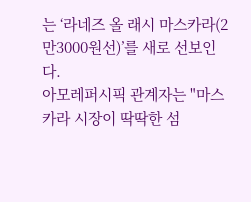는 ‘라네즈 올 래시 마스카라(2만3000원선)’를 새로 선보인다.
아모레퍼시픽 관계자는 "마스카라 시장이 딱딱한 섬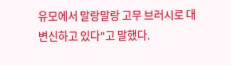유모에서 말랑말랑 고무 브러시로 대변신하고 있다"고 말했다.